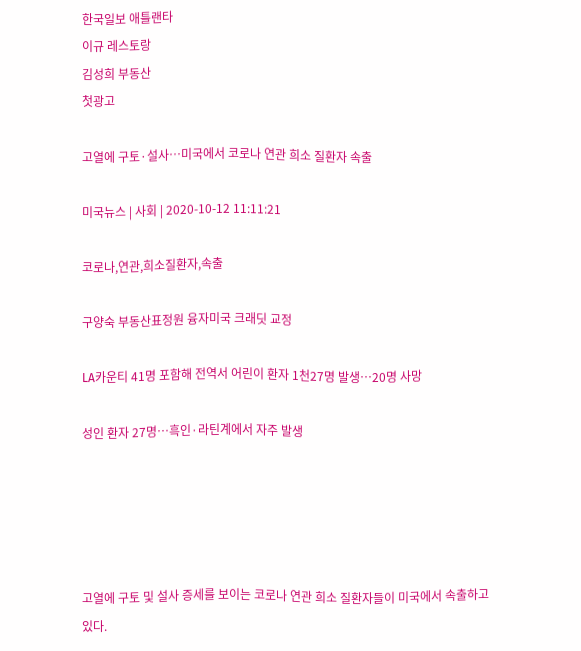한국일보 애틀랜타
이규 레스토랑
김성희 부동산
첫광고

고열에 구토·설사…미국에서 코로나 연관 희소 질환자 속출

미국뉴스 | 사회 | 2020-10-12 11:11:21

코로나,연관,희소질환자,속출

구양숙 부동산표정원 융자미국 크래딧 교정

LA카운티 41명 포함해 전역서 어린이 환자 1천27명 발생…20명 사망

성인 환자 27명…흑인·라틴계에서 자주 발생





고열에 구토 및 설사 증세를 보이는 코로나 연관 희소 질환자들이 미국에서 속출하고 있다.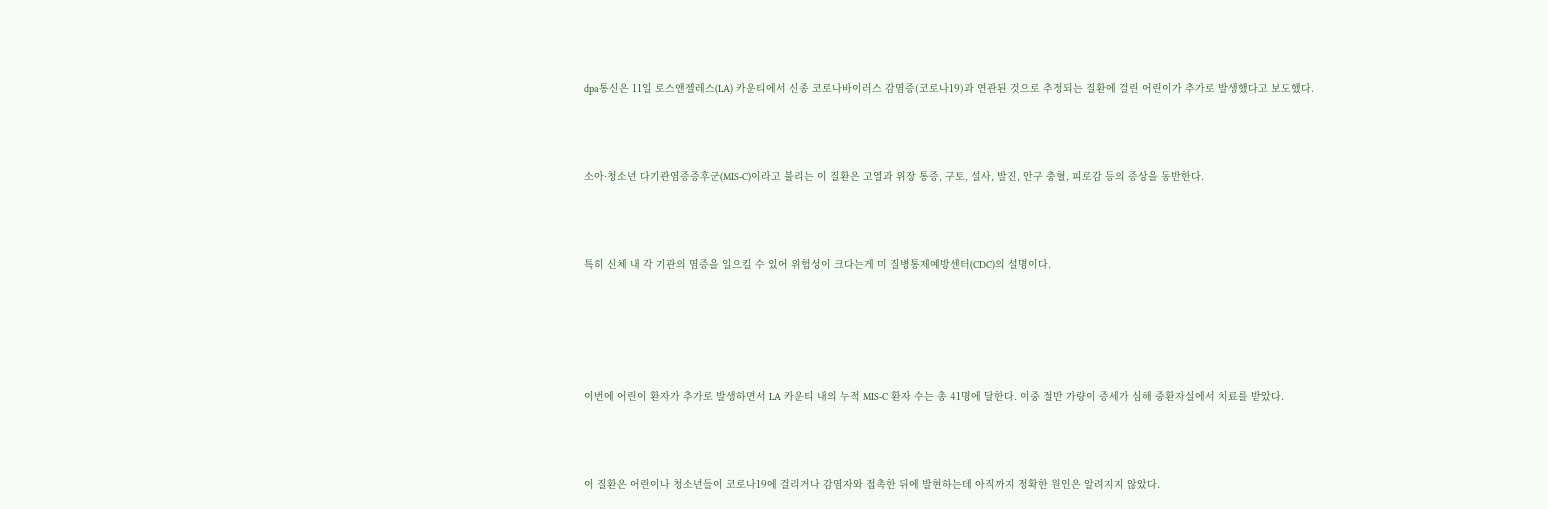dpa통신은 11일 로스앤젤레스(LA) 카운티에서 신종 코로나바이러스 감염증(코로나19)과 연관된 것으로 추정되는 질환에 걸린 어린이가 추가로 발생했다고 보도했다.



소아·청소년 다기관염증증후군(MIS-C)이라고 불리는 이 질환은 고열과 위장 통증, 구토, 설사, 발진, 안구 충혈, 피로감 등의 증상을 동반한다.



특히 신체 내 각 기관의 염증을 일으킬 수 있어 위험성이 크다는게 미 질병통제예방센터(CDC)의 설명이다.





이번에 어린이 환자가 추가로 발생하면서 LA 카운티 내의 누적 MIS-C 환자 수는 총 41명에 달한다. 이중 절반 가량이 증세가 심해 중환자실에서 치료를 받았다.



이 질환은 어린이나 청소년들이 코로나19에 걸리거나 감염자와 접촉한 뒤에 발현하는데 아직까지 정확한 원인은 알려지지 않았다.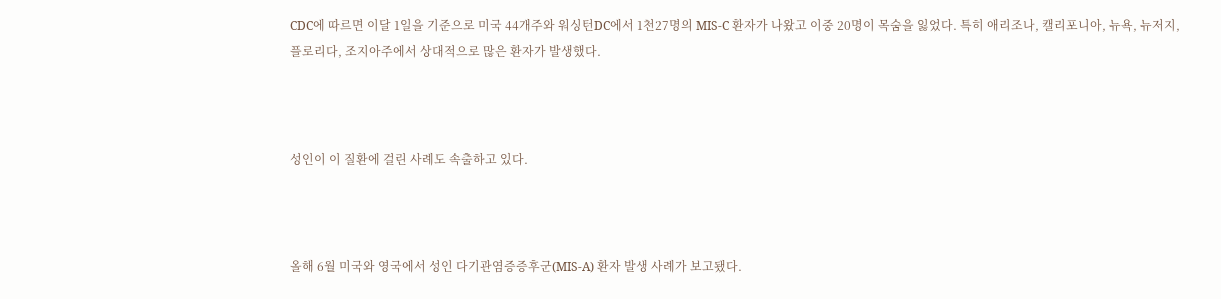CDC에 따르면 이달 1일을 기준으로 미국 44개주와 워싱턴DC에서 1천27명의 MIS-C 환자가 나왔고 이중 20명이 목숨을 잃었다. 특히 애리조나, 캘리포니아, 뉴욕, 뉴저지, 플로리다, 조지아주에서 상대적으로 많은 환자가 발생했다.



성인이 이 질환에 걸린 사례도 속출하고 있다.



올해 6월 미국와 영국에서 성인 다기관염증증후군(MIS-A) 환자 발생 사례가 보고됐다.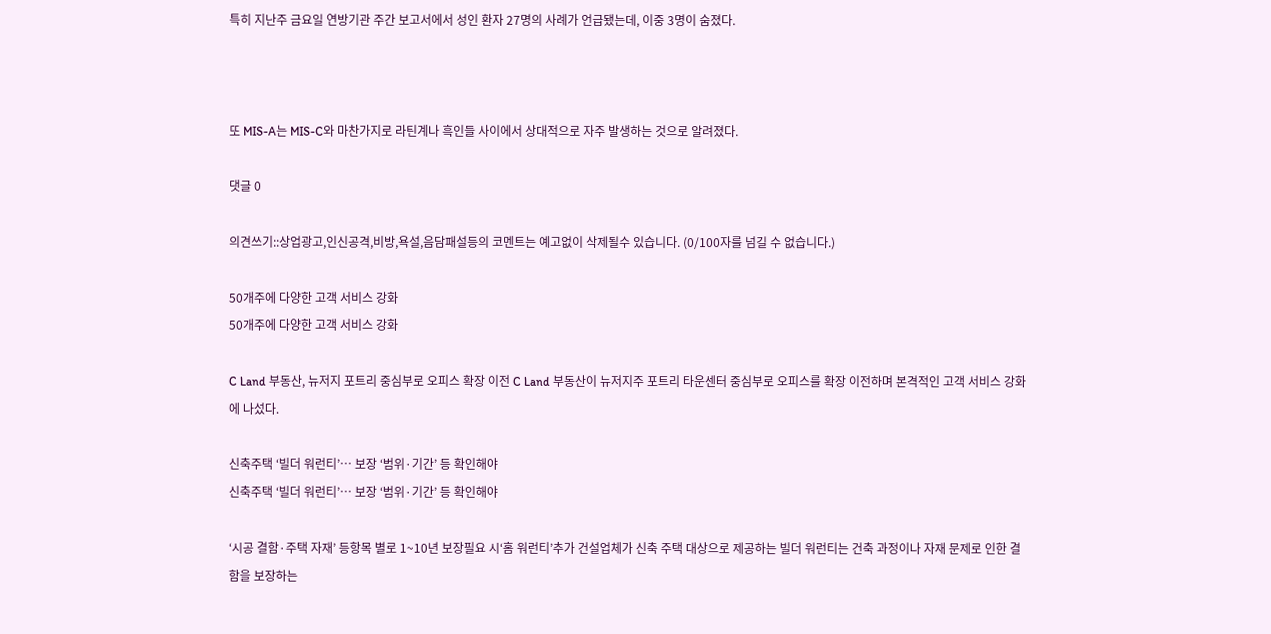특히 지난주 금요일 연방기관 주간 보고서에서 성인 환자 27명의 사례가 언급됐는데, 이중 3명이 숨졌다.



또 MIS-A는 MIS-C와 마찬가지로 라틴계나 흑인들 사이에서 상대적으로 자주 발생하는 것으로 알려졌다.

댓글 0

의견쓰기::상업광고,인신공격,비방,욕설,음담패설등의 코멘트는 예고없이 삭제될수 있습니다. (0/100자를 넘길 수 없습니다.)

50개주에 다양한 고객 서비스 강화
50개주에 다양한 고객 서비스 강화

C Land 부동산, 뉴저지 포트리 중심부로 오피스 확장 이전 C Land 부동산이 뉴저지주 포트리 타운센터 중심부로 오피스를 확장 이전하며 본격적인 고객 서비스 강화에 나섰다.

신축주택 ‘빌더 워런티’… 보장 ‘범위·기간’ 등 확인해야
신축주택 ‘빌더 워런티’… 보장 ‘범위·기간’ 등 확인해야

‘시공 결함·주택 자재’ 등항목 별로 1~10년 보장필요 시‘홈 워런티’추가 건설업체가 신축 주택 대상으로 제공하는 빌더 워런티는 건축 과정이나 자재 문제로 인한 결함을 보장하는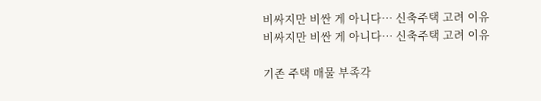비싸지만 비싼 게 아니다… 신축주택 고려 이유
비싸지만 비싼 게 아니다… 신축주택 고려 이유

기존 주택 매물 부족각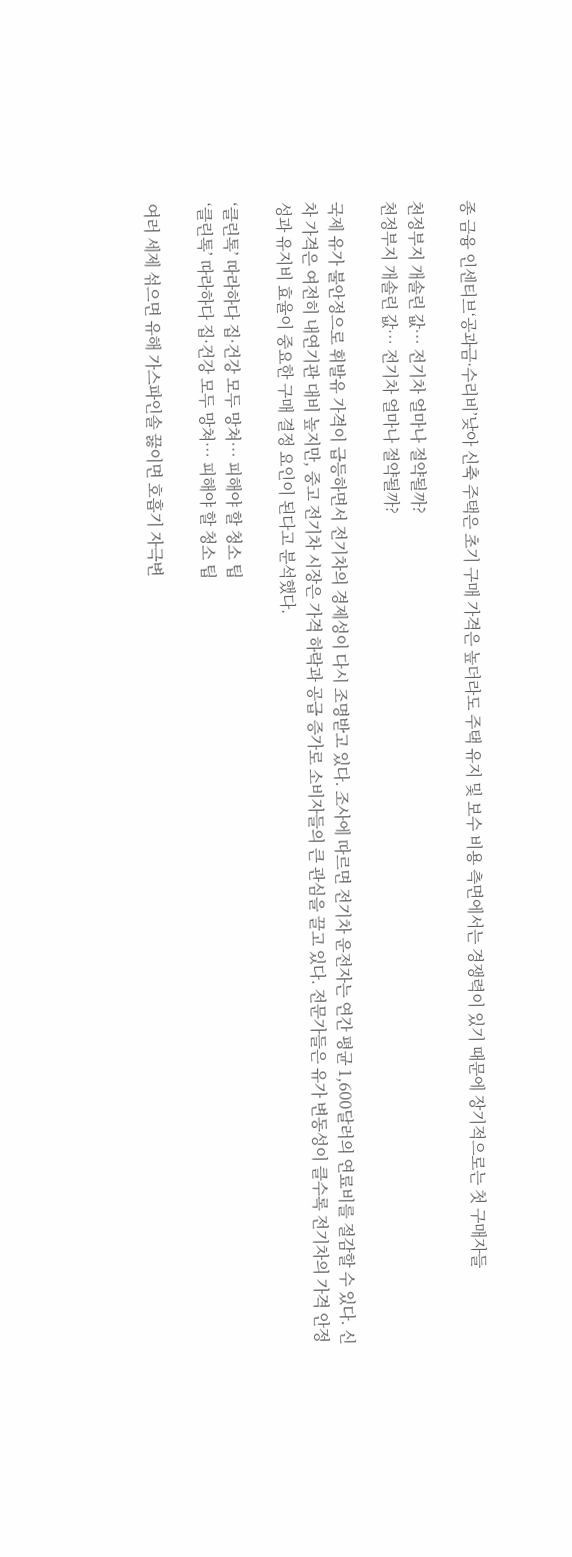종 금융 인센티브‘공과금·수리비’낮아 신축 주택은 초기 구매 가격은 높더라도 주택 유지 및 보수 비용 측면에서는 경쟁력이 있기 때문에 장기적으로는 첫 구매자들

천정부지 개솔린 값… 전기차 얼마나 절약될까?
천정부지 개솔린 값… 전기차 얼마나 절약될까?

국제 유가 불안정으로 휘발유 가격이 급등하면서 전기차의 경제성이 다시 조명받고 있다. 조사에 따르면 전기차 운전자는 연간 평균 1,600달러의 연료비를 절감할 수 있다. 신차 가격은 여전히 내연기관 대비 높지만, 중고 전기차 시장은 가격 하락과 공급 증가로 소비자들의 큰 관심을 끌고 있다. 전문가들은 유가 변동성이 클수록 전기차의 가격 안정성과 유지비 효율이 중요한 구매 결정 요인이 된다고 분석했다.

‘클린톡’ 따라하다 집·건강 모두 망쳐… 피해야 할 청소 팁
‘클린톡’ 따라하다 집·건강 모두 망쳐… 피해야 할 청소 팁

여러 세제 섞으면 유해 가스파인솔 끓이면 호흡기 자극변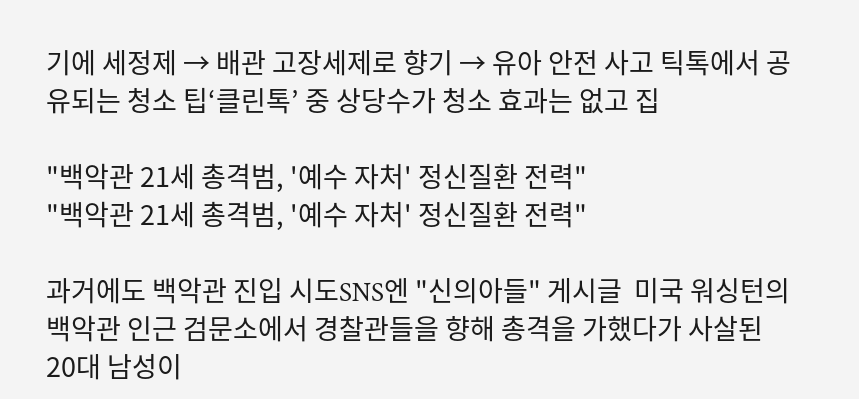기에 세정제 → 배관 고장세제로 향기 → 유아 안전 사고 틱톡에서 공유되는 청소 팁‘클린톡’ 중 상당수가 청소 효과는 없고 집

"백악관 21세 총격범, '예수 자처' 정신질환 전력"
"백악관 21세 총격범, '예수 자처' 정신질환 전력"

과거에도 백악관 진입 시도SNS엔 "신의아들" 게시글  미국 워싱턴의 백악관 인근 검문소에서 경찰관들을 향해 총격을 가했다가 사살된 20대 남성이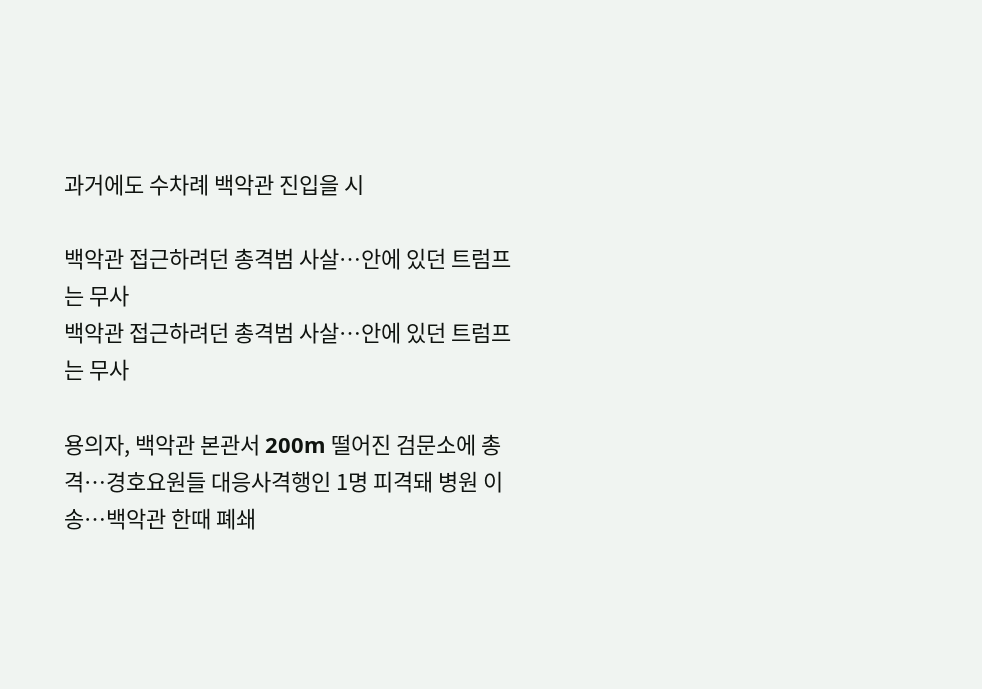과거에도 수차례 백악관 진입을 시

백악관 접근하려던 총격범 사살…안에 있던 트럼프는 무사
백악관 접근하려던 총격범 사살…안에 있던 트럼프는 무사

용의자, 백악관 본관서 200m 떨어진 검문소에 총격…경호요원들 대응사격행인 1명 피격돼 병원 이송…백악관 한때 폐쇄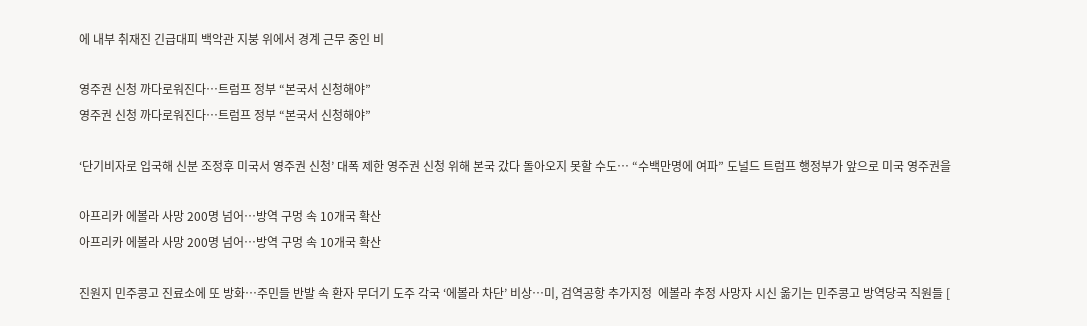에 내부 취재진 긴급대피 백악관 지붕 위에서 경계 근무 중인 비

영주권 신청 까다로워진다…트럼프 정부 “본국서 신청해야”
영주권 신청 까다로워진다…트럼프 정부 “본국서 신청해야”

‘단기비자로 입국해 신분 조정후 미국서 영주권 신청’ 대폭 제한 영주권 신청 위해 본국 갔다 돌아오지 못할 수도… “수백만명에 여파” 도널드 트럼프 행정부가 앞으로 미국 영주권을

아프리카 에볼라 사망 200명 넘어…방역 구멍 속 10개국 확산
아프리카 에볼라 사망 200명 넘어…방역 구멍 속 10개국 확산

진원지 민주콩고 진료소에 또 방화…주민들 반발 속 환자 무더기 도주 각국 ‘에볼라 차단’ 비상…미, 검역공항 추가지정  에볼라 추정 사망자 시신 옮기는 민주콩고 방역당국 직원들 [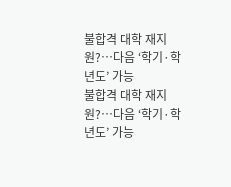불합격 대학 재지원?…다음 ‘학기·학년도’ 가능
불합격 대학 재지원?…다음 ‘학기·학년도’ 가능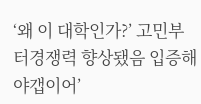‘왜 이 대학인가?’ 고민부터경쟁력 향상됐음 입증해야갭이어’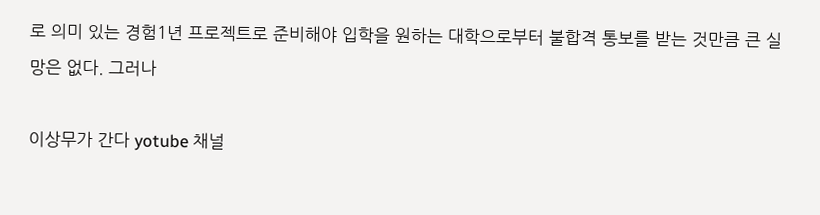로 의미 있는 경험1년 프로젝트로 준비해야 입학을 원하는 대학으로부터 불합격 통보를 받는 것만큼 큰 실망은 없다. 그러나

이상무가 간다 yotube 채널